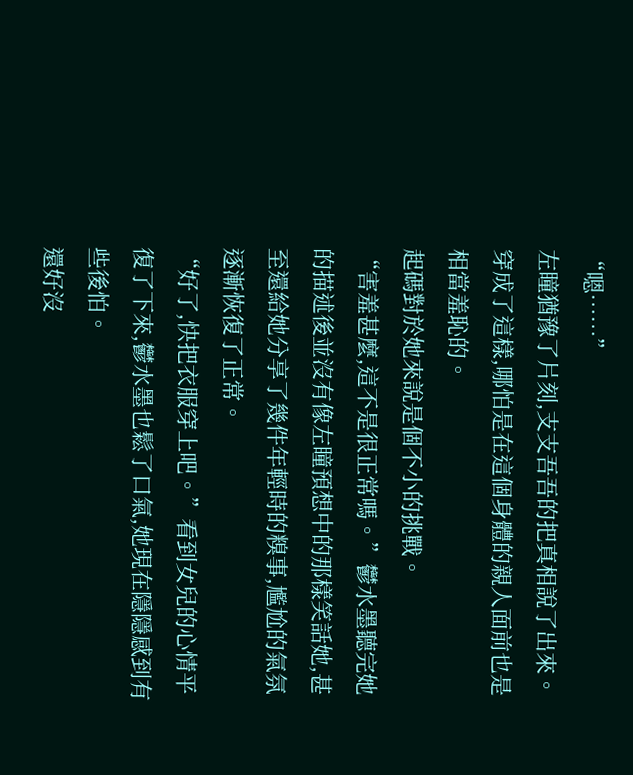“嗯……”
左瞳猶豫了片刻,支支吾吾的把真相說了出來。
穿成了這樣,哪怕是在這個身體的親人面前也是相當羞恥的。
起碼對於她來說是個不小的挑戰。
“害羞甚麼,這不是很正常嗎。”鬱水墨聽完她的描述後並沒有像左瞳預想中的那樣笑話她,甚至還給她分享了幾件年輕時的糗事,尷尬的氣氛逐漸恢復了正常。
“好了,快把衣服穿上吧。”看到女兒的心情平復了下來,鬱水墨也鬆了口氣,她現在隱隱感到有些後怕。
還好沒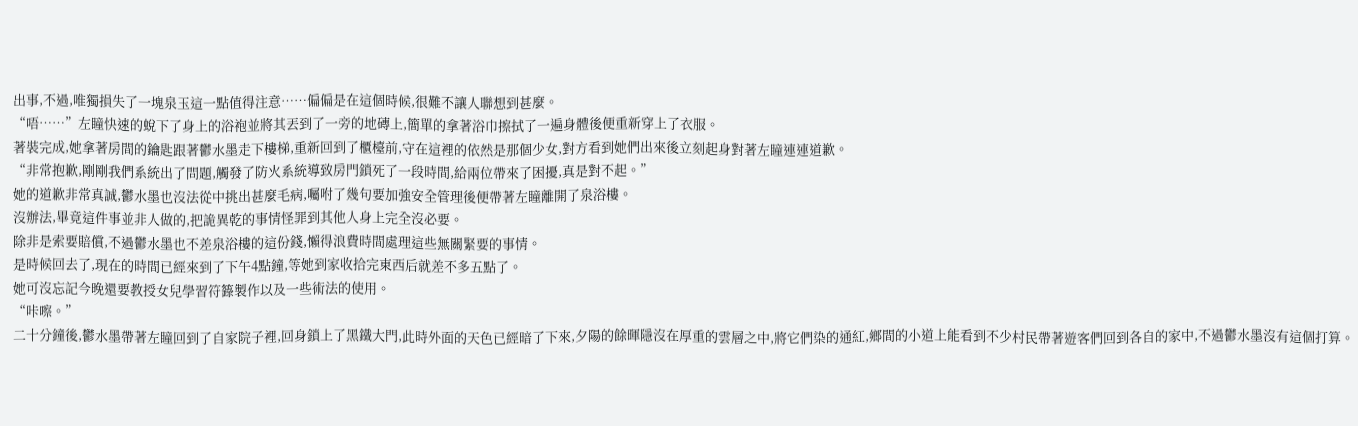出事,不過,唯獨損失了一塊泉玉這一點值得注意……偏偏是在這個時候,很難不讓人聯想到甚麼。
“唔……”左瞳快速的蛻下了身上的浴袍並將其丟到了一旁的地磚上,簡單的拿著浴巾擦拭了一遍身體後便重新穿上了衣服。
著裝完成,她拿著房間的鑰匙跟著鬱水墨走下樓梯,重新回到了櫃檯前,守在這裡的依然是那個少女,對方看到她們出來後立刻起身對著左瞳連連道歉。
“非常抱歉,剛剛我們系統出了問題,觸發了防火系統導致房門鎖死了一段時間,給兩位帶來了困擾,真是對不起。”
她的道歉非常真誠,鬱水墨也沒法從中挑出甚麼毛病,囑咐了幾句要加強安全管理後便帶著左瞳離開了泉浴樓。
沒辦法,畢竟這件事並非人做的,把詭異乾的事情怪罪到其他人身上完全沒必要。
除非是索要賠償,不過鬱水墨也不差泉浴樓的這份錢,懶得浪費時間處理這些無關緊要的事情。
是時候回去了,現在的時間已經來到了下午4點鐘,等她到家收拾完東西后就差不多五點了。
她可沒忘記今晚還要教授女兒學習符籙製作以及一些術法的使用。
“咔嚓。”
二十分鐘後,鬱水墨帶著左瞳回到了自家院子裡,回身鎖上了黑鐵大門,此時外面的天色已經暗了下來,夕陽的餘暉隱沒在厚重的雲層之中,將它們染的通紅,鄉間的小道上能看到不少村民帶著遊客們回到各自的家中,不過鬱水墨沒有這個打算。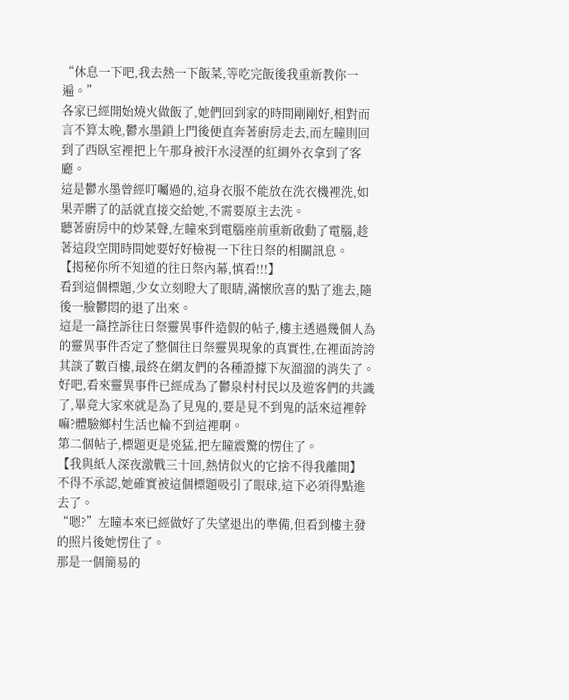“休息一下吧,我去熱一下飯菜,等吃完飯後我重新教你一遍。”
各家已經開始燒火做飯了,她們回到家的時間剛剛好,相對而言不算太晚,鬱水墨鎖上門後便直奔著廚房走去,而左瞳則回到了西臥室裡把上午那身被汗水浸溼的紅綢外衣拿到了客廳。
這是鬱水墨曾經叮囑過的,這身衣服不能放在洗衣機裡洗,如果弄髒了的話就直接交給她,不需要原主去洗。
聽著廚房中的炒菜聲,左瞳來到電腦座前重新啟動了電腦,趁著這段空閒時間她要好好檢視一下往日祭的相關訊息。
【揭秘你所不知道的往日祭內幕,慎看!!!】
看到這個標題,少女立刻瞪大了眼睛,滿懷欣喜的點了進去,隨後一臉鬱悶的退了出來。
這是一篇控訴往日祭靈異事件造假的帖子,樓主透過幾個人為的靈異事件否定了整個往日祭靈異現象的真實性,在裡面誇誇其談了數百樓,最終在網友們的各種證據下灰溜溜的消失了。
好吧,看來靈異事件已經成為了鬱泉村村民以及遊客們的共識了,畢竟大家來就是為了見鬼的,要是見不到鬼的話來這裡幹嘛?體驗鄉村生活也輪不到這裡啊。
第二個帖子,標題更是兇猛,把左瞳震驚的愣住了。
【我與紙人深夜激戰三十回,熱情似火的它捨不得我離開】
不得不承認,她確實被這個標題吸引了眼球,這下必須得點進去了。
“嗯?”左瞳本來已經做好了失望退出的準備,但看到樓主發的照片後她愣住了。
那是一個簡易的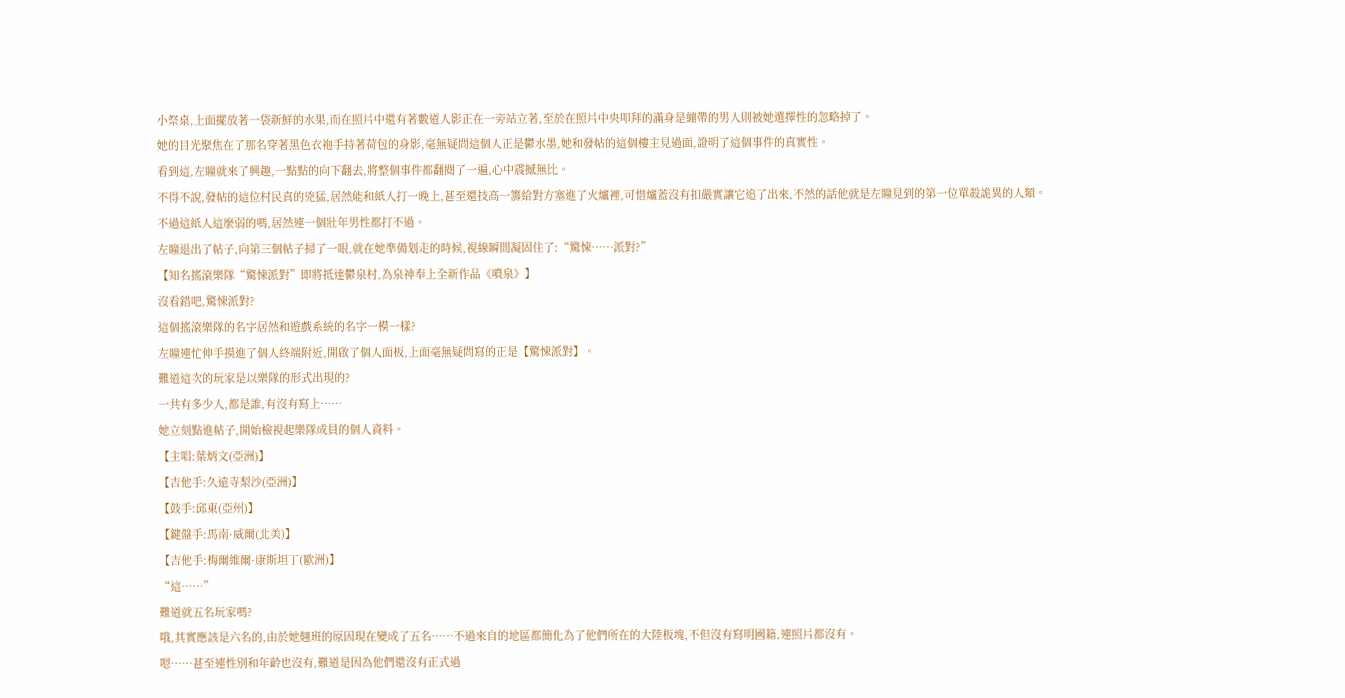小祭桌,上面擺放著一袋新鮮的水果,而在照片中還有著數道人影正在一旁站立著,至於在照片中央叩拜的滿身是繃帶的男人則被她選擇性的忽略掉了。
她的目光聚焦在了那名穿著黑色衣袍手持著荷包的身影,毫無疑問這個人正是鬱水墨,她和發帖的這個樓主見過面,證明了這個事件的真實性。
看到這,左瞳就來了興趣,一點點的向下翻去,將整個事件都翻閱了一遍,心中震撼無比。
不得不說,發帖的這位村民真的兇猛,居然能和紙人打一晚上,甚至還技高一籌給對方塞進了火爐裡,可惜爐蓋沒有扣嚴實讓它追了出來,不然的話他就是左瞳見到的第一位單殺詭異的人類。
不過這紙人這麼弱的嗎,居然連一個壯年男性都打不過。
左瞳退出了帖子,向第三個帖子掃了一眼,就在她準備划走的時候,視線瞬間凝固住了:“驚悚……派對?”
【知名搖滾樂隊“驚悚派對”即將抵達鬱泉村,為泉神奉上全新作品《噴泉》】
沒看錯吧,驚悚派對?
這個搖滾樂隊的名字居然和遊戲系統的名字一模一樣?
左瞳連忙伸手摸進了個人終端附近,開啟了個人面板,上面毫無疑問寫的正是【驚悚派對】。
難道這次的玩家是以樂隊的形式出現的?
一共有多少人,都是誰,有沒有寫上……
她立刻點進帖子,開始檢視起樂隊成員的個人資料。
【主唱:葉炳文(亞洲)】
【吉他手:久遠寺梨沙(亞洲)】
【鼓手:邱東(亞州)】
【鍵盤手:馬南·威爾(北美)】
【吉他手:梅爾維爾·康斯坦丁(歐洲)】
“這……”
難道就五名玩家嗎?
哦,其實應該是六名的,由於她翹班的原因現在變成了五名……不過來自的地區都簡化為了他們所在的大陸板塊,不但沒有寫明國籍,連照片都沒有。
嗯……甚至連性別和年齡也沒有,難道是因為他們還沒有正式過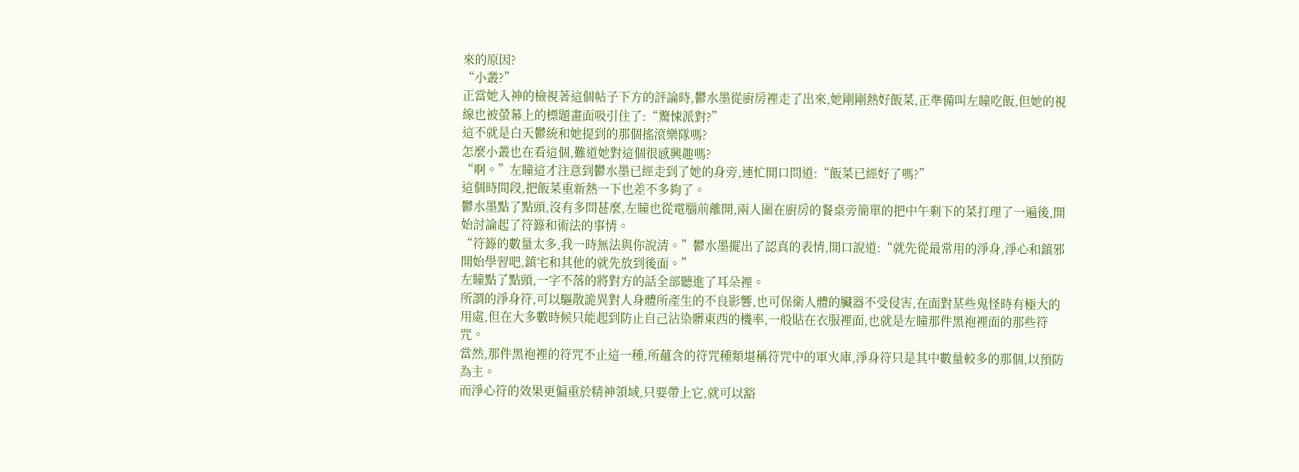來的原因?
“小叢?”
正當她入神的檢視著這個帖子下方的評論時,鬱水墨從廚房裡走了出來,她剛剛熱好飯菜,正準備叫左瞳吃飯,但她的視線也被螢幕上的標題畫面吸引住了:“驚悚派對?”
這不就是白天鬱統和她提到的那個搖滾樂隊嗎?
怎麼小叢也在看這個,難道她對這個很感興趣嗎?
“啊。”左瞳這才注意到鬱水墨已經走到了她的身旁,連忙開口問道:“飯菜已經好了嗎?”
這個時間段,把飯菜重新熱一下也差不多夠了。
鬱水墨點了點頭,沒有多問甚麼,左瞳也從電腦前離開,兩人圍在廚房的餐桌旁簡單的把中午剩下的菜打理了一遍後,開始討論起了符籙和術法的事情。
“符籙的數量太多,我一時無法與你說清。”鬱水墨擺出了認真的表情,開口說道:“就先從最常用的淨身,淨心和鎮邪開始學習吧,鎮宅和其他的就先放到後面。”
左瞳點了點頭,一字不落的將對方的話全部聽進了耳朵裡。
所謂的淨身符,可以驅散詭異對人身體所產生的不良影響,也可保衛人體的臟器不受侵害,在面對某些鬼怪時有極大的用處,但在大多數時候只能起到防止自己沾染髒東西的機率,一般貼在衣服裡面,也就是左瞳那件黑袍裡面的那些符咒。
當然,那件黑袍裡的符咒不止這一種,所蘊含的符咒種類堪稱符咒中的軍火庫,淨身符只是其中數量較多的那個,以預防為主。
而淨心符的效果更偏重於精神領域,只要帶上它,就可以豁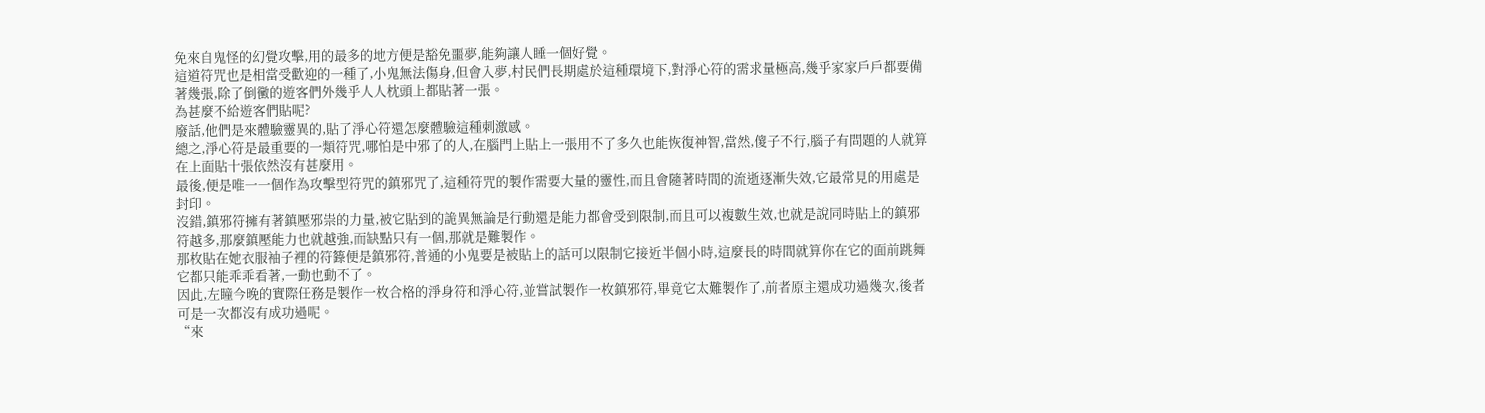免來自鬼怪的幻覺攻擊,用的最多的地方便是豁免噩夢,能夠讓人睡一個好覺。
這道符咒也是相當受歡迎的一種了,小鬼無法傷身,但會入夢,村民們長期處於這種環境下,對淨心符的需求量極高,幾乎家家戶戶都要備著幾張,除了倒黴的遊客們外幾乎人人枕頭上都貼著一張。
為甚麼不給遊客們貼呢?
廢話,他們是來體驗靈異的,貼了淨心符還怎麼體驗這種刺激感。
總之,淨心符是最重要的一類符咒,哪怕是中邪了的人,在腦門上貼上一張用不了多久也能恢復神智,當然,傻子不行,腦子有問題的人就算在上面貼十張依然沒有甚麼用。
最後,便是唯一一個作為攻擊型符咒的鎮邪咒了,這種符咒的製作需要大量的靈性,而且會隨著時間的流逝逐漸失效,它最常見的用處是封印。
沒錯,鎮邪符擁有著鎮壓邪祟的力量,被它貼到的詭異無論是行動還是能力都會受到限制,而且可以複數生效,也就是說同時貼上的鎮邪符越多,那麼鎮壓能力也就越強,而缺點只有一個,那就是難製作。
那枚貼在她衣服袖子裡的符籙便是鎮邪符,普通的小鬼要是被貼上的話可以限制它接近半個小時,這麼長的時間就算你在它的面前跳舞它都只能乖乖看著,一動也動不了。
因此,左瞳今晚的實際任務是製作一枚合格的淨身符和淨心符,並嘗試製作一枚鎮邪符,畢竟它太難製作了,前者原主還成功過幾次,後者可是一次都沒有成功過呢。
“來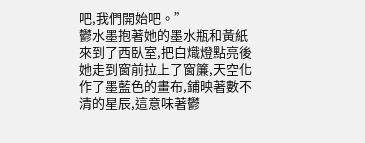吧,我們開始吧。”
鬱水墨抱著她的墨水瓶和黃紙來到了西臥室,把白熾燈點亮後她走到窗前拉上了窗簾,天空化作了墨藍色的畫布,鋪映著數不清的星辰,這意味著鬱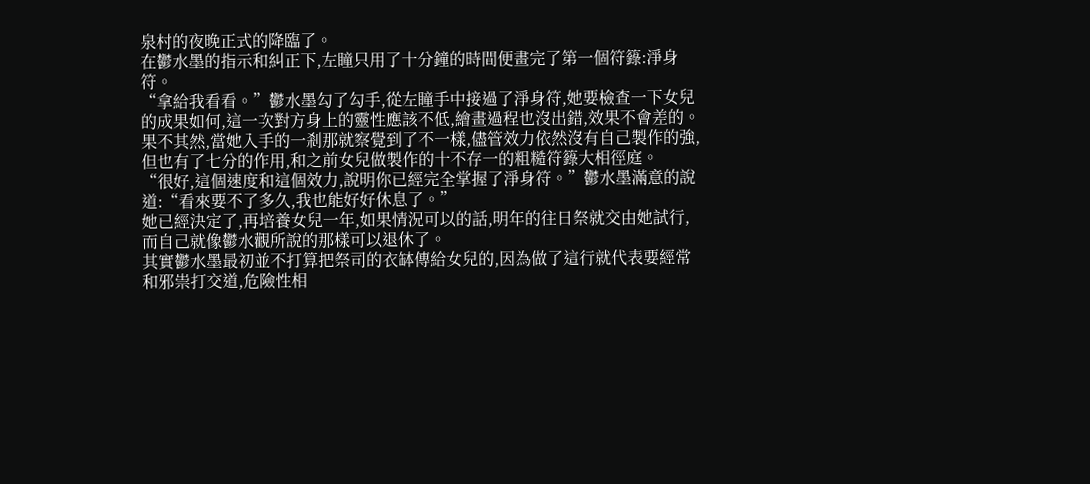泉村的夜晚正式的降臨了。
在鬱水墨的指示和糾正下,左瞳只用了十分鐘的時間便畫完了第一個符籙:淨身符。
“拿給我看看。”鬱水墨勾了勾手,從左瞳手中接過了淨身符,她要檢查一下女兒的成果如何,這一次對方身上的靈性應該不低,繪畫過程也沒出錯,效果不會差的。
果不其然,當她入手的一剎那就察覺到了不一樣,儘管效力依然沒有自己製作的強,但也有了七分的作用,和之前女兒做製作的十不存一的粗糙符籙大相徑庭。
“很好,這個速度和這個效力,說明你已經完全掌握了淨身符。”鬱水墨滿意的說道:“看來要不了多久,我也能好好休息了。”
她已經決定了,再培養女兒一年,如果情況可以的話,明年的往日祭就交由她試行,而自己就像鬱水觀所說的那樣可以退休了。
其實鬱水墨最初並不打算把祭司的衣缽傳給女兒的,因為做了這行就代表要經常和邪祟打交道,危險性相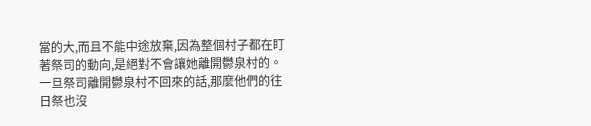當的大,而且不能中途放棄,因為整個村子都在盯著祭司的動向,是絕對不會讓她離開鬱泉村的。
一旦祭司離開鬱泉村不回來的話,那麼他們的往日祭也沒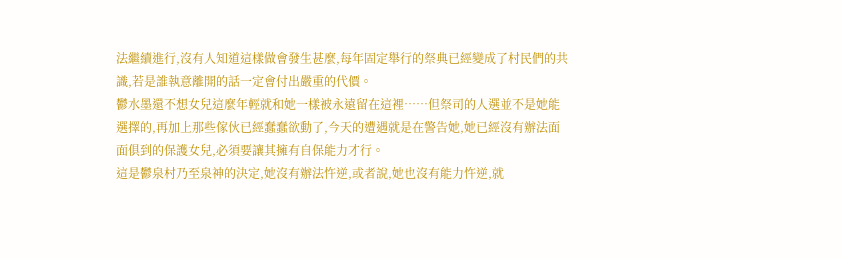法繼續進行,沒有人知道這樣做會發生甚麼,每年固定舉行的祭典已經變成了村民們的共識,若是誰執意離開的話一定會付出嚴重的代價。
鬱水墨還不想女兒這麼年輕就和她一樣被永遠留在這裡……但祭司的人選並不是她能選擇的,再加上那些傢伙已經蠢蠢欲動了,今天的遭遇就是在警告她,她已經沒有辦法面面俱到的保護女兒,必須要讓其擁有自保能力才行。
這是鬱泉村乃至泉神的決定,她沒有辦法忤逆,或者說,她也沒有能力忤逆,就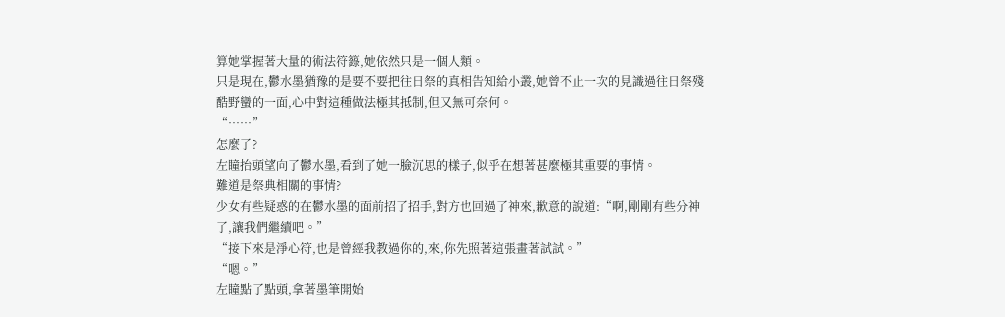算她掌握著大量的術法符籙,她依然只是一個人類。
只是現在,鬱水墨猶豫的是要不要把往日祭的真相告知給小叢,她曾不止一次的見識過往日祭殘酷野蠻的一面,心中對這種做法極其抵制,但又無可奈何。
“……”
怎麼了?
左瞳抬頭望向了鬱水墨,看到了她一臉沉思的樣子,似乎在想著甚麼極其重要的事情。
難道是祭典相關的事情?
少女有些疑惑的在鬱水墨的面前招了招手,對方也回過了神來,歉意的說道:“啊,剛剛有些分神了,讓我們繼續吧。”
“接下來是淨心符,也是曾經我教過你的,來,你先照著這張畫著試試。”
“嗯。”
左瞳點了點頭,拿著墨筆開始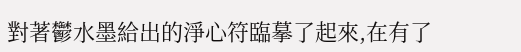對著鬱水墨給出的淨心符臨摹了起來,在有了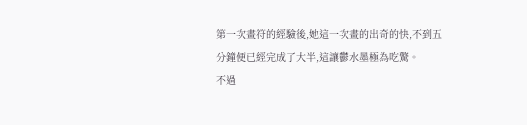第一次畫符的經驗後,她這一次畫的出奇的快,不到五分鐘便已經完成了大半,這讓鬱水墨極為吃驚。
不過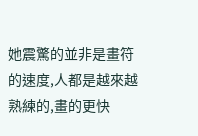她震驚的並非是畫符的速度,人都是越來越熟練的,畫的更快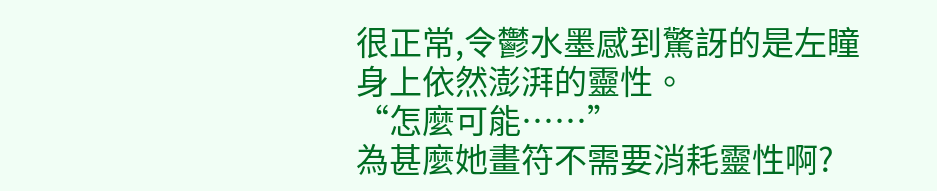很正常,令鬱水墨感到驚訝的是左瞳身上依然澎湃的靈性。
“怎麼可能……”
為甚麼她畫符不需要消耗靈性啊?